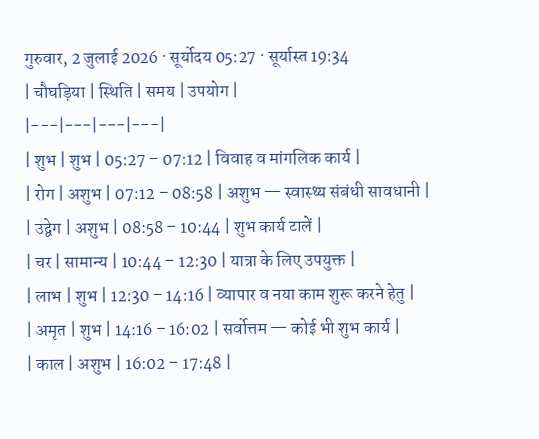गुरुवार, 2 जुलाई 2026 · सूर्योदय 05:27 · सूर्यास्त 19:34
| चौघड़िया | स्थिति | समय | उपयोग |
|---|---|---|---|
| शुभ | शुभ | 05:27 – 07:12 | विवाह व मांगलिक कार्य |
| रोग | अशुभ | 07:12 – 08:58 | अशुभ — स्वास्थ्य संबंधी सावधानी |
| उद्वेग | अशुभ | 08:58 – 10:44 | शुभ कार्य टालें |
| चर | सामान्य | 10:44 – 12:30 | यात्रा के लिए उपयुक्त |
| लाभ | शुभ | 12:30 – 14:16 | व्यापार व नया काम शुरू करने हेतु |
| अमृत | शुभ | 14:16 – 16:02 | सर्वोत्तम — कोई भी शुभ कार्य |
| काल | अशुभ | 16:02 – 17:48 |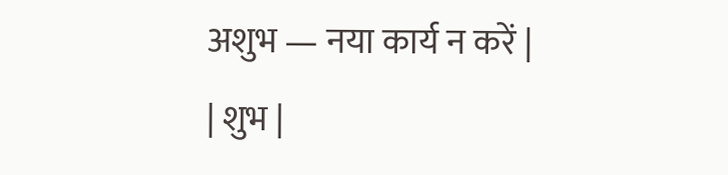अशुभ — नया कार्य न करें |
| शुभ |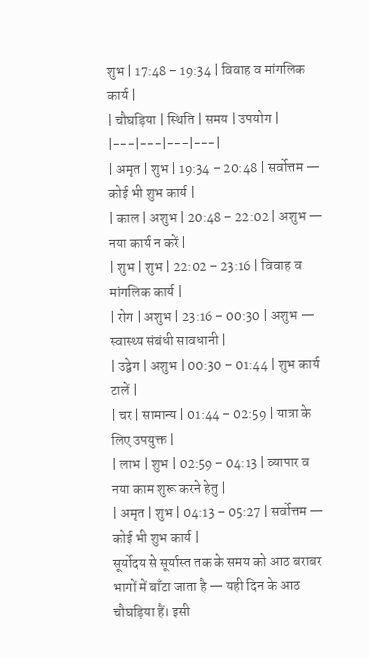शुभ | 17:48 – 19:34 | विवाह व मांगलिक कार्य |
| चौघड़िया | स्थिति | समय | उपयोग |
|---|---|---|---|
| अमृत | शुभ | 19:34 – 20:48 | सर्वोत्तम — कोई भी शुभ कार्य |
| काल | अशुभ | 20:48 – 22:02 | अशुभ — नया कार्य न करें |
| शुभ | शुभ | 22:02 – 23:16 | विवाह व मांगलिक कार्य |
| रोग | अशुभ | 23:16 – 00:30 | अशुभ — स्वास्थ्य संबंधी सावधानी |
| उद्वेग | अशुभ | 00:30 – 01:44 | शुभ कार्य टालें |
| चर | सामान्य | 01:44 – 02:59 | यात्रा के लिए उपयुक्त |
| लाभ | शुभ | 02:59 – 04:13 | व्यापार व नया काम शुरू करने हेतु |
| अमृत | शुभ | 04:13 – 05:27 | सर्वोत्तम — कोई भी शुभ कार्य |
सूर्योदय से सूर्यास्त तक के समय को आठ बराबर भागों में बाँटा जाता है — यही दिन के आठ चौघड़िया हैं। इसी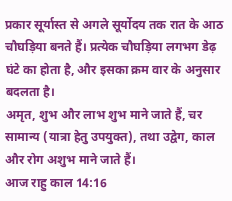प्रकार सूर्यास्त से अगले सूर्योदय तक रात के आठ चौघड़िया बनते हैं। प्रत्येक चौघड़िया लगभग डेढ़ घंटे का होता है, और इसका क्रम वार के अनुसार बदलता है।
अमृत, शुभ और लाभ शुभ माने जाते हैं, चर सामान्य (यात्रा हेतु उपयुक्त), तथा उद्वेग, काल और रोग अशुभ माने जाते हैं।
आज राहु काल 14:16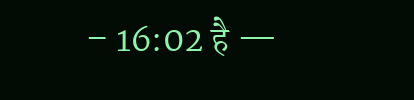– 16:02 है —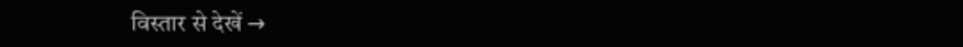विस्तार से देखें →